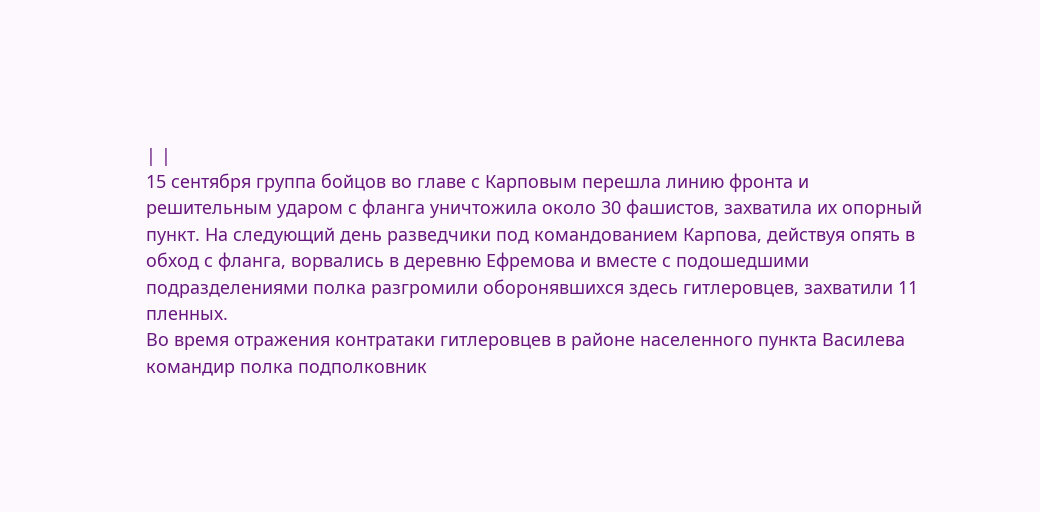| |
15 сентября группа бойцов во главе с Карповым перешла линию фронта и
решительным ударом с фланга уничтожила около 30 фашистов, захватила их опорный
пункт. На следующий день разведчики под командованием Карпова, действуя опять в
обход с фланга, ворвались в деревню Ефремова и вместе с подошедшими
подразделениями полка разгромили оборонявшихся здесь гитлеровцев, захватили 11
пленных.
Во время отражения контратаки гитлеровцев в районе населенного пункта Василева
командир полка подполковник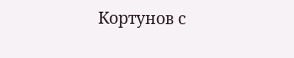Кортунов с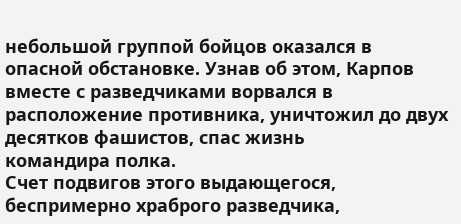небольшой группой бойцов оказался в
опасной обстановке. Узнав об этом, Карпов вместе с разведчиками ворвался в
расположение противника, уничтожил до двух десятков фашистов, спас жизнь
командира полка.
Счет подвигов этого выдающегося, беспримерно храброго разведчика,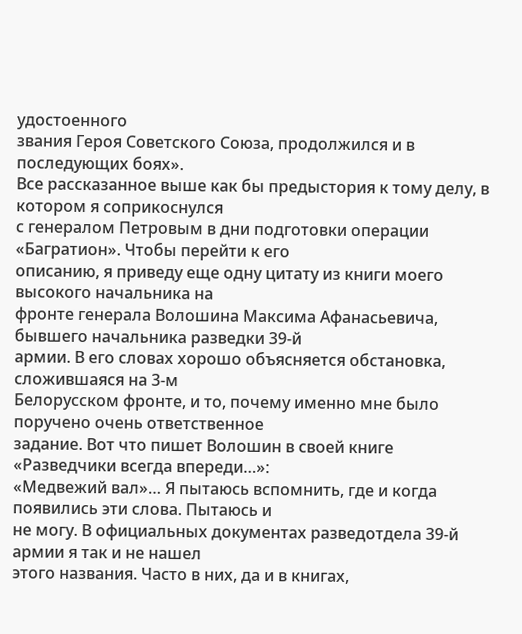удостоенного
звания Героя Советского Союза, продолжился и в последующих боях».
Все рассказанное выше как бы предыстория к тому делу, в котором я соприкоснулся
с генералом Петровым в дни подготовки операции «Багратион». Чтобы перейти к его
описанию, я приведу еще одну цитату из книги моего высокого начальника на
фронте генерала Волошина Максима Афанасьевича, бывшего начальника разведки 39-й
армии. В его словах хорошо объясняется обстановка, сложившаяся на 3-м
Белорусском фронте, и то, почему именно мне было поручено очень ответственное
задание. Вот что пишет Волошин в своей книге «Разведчики всегда впереди…»:
«Медвежий вал»… Я пытаюсь вспомнить, где и когда появились эти слова. Пытаюсь и
не могу. В официальных документах разведотдела 39-й армии я так и не нашел
этого названия. Часто в них, да и в книгах,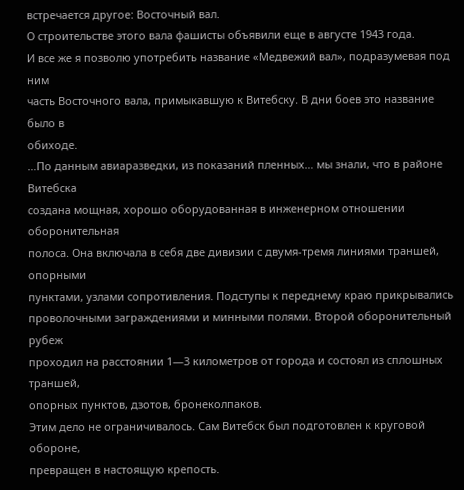встречается другое: Восточный вал.
О строительстве этого вала фашисты объявили еще в августе 1943 года.
И все же я позволю употребить название «Медвежий вал», подразумевая под ним
часть Восточного вала, примыкавшую к Витебску. В дни боев это название было в
обиходе.
…По данным авиаразведки, из показаний пленных… мы знали, что в районе Витебска
создана мощная, хорошо оборудованная в инженерном отношении оборонительная
полоса. Она включала в себя две дивизии с двумя-тремя линиями траншей, опорными
пунктами, узлами сопротивления. Подступы к переднему краю прикрывались
проволочными заграждениями и минными полями. Второй оборонительный рубеж
проходил на расстоянии 1—3 километров от города и состоял из сплошных траншей,
опорных пунктов, дзотов, бронеколпаков.
Этим дело не ограничивалось. Сам Витебск был подготовлен к круговой обороне,
превращен в настоящую крепость.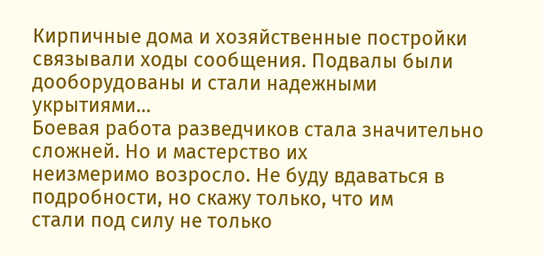Кирпичные дома и хозяйственные постройки
связывали ходы сообщения. Подвалы были дооборудованы и стали надежными
укрытиями…
Боевая работа разведчиков стала значительно сложней. Но и мастерство их
неизмеримо возросло. Не буду вдаваться в подробности, но скажу только, что им
стали под силу не только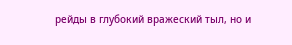рейды в глубокий вражеский тыл, но и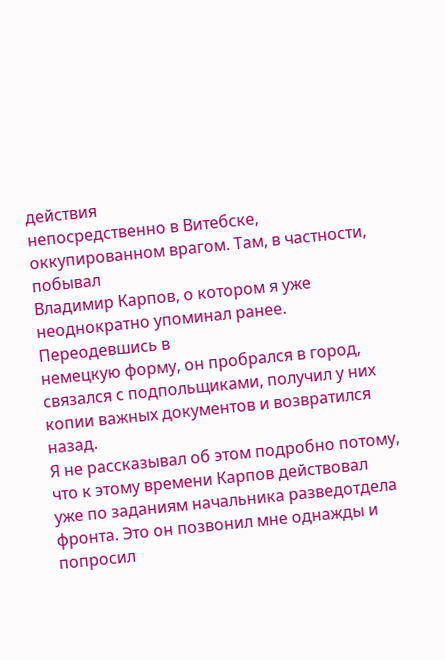действия
непосредственно в Витебске, оккупированном врагом. Там, в частности, побывал
Владимир Карпов, о котором я уже неоднократно упоминал ранее. Переодевшись в
немецкую форму, он пробрался в город, связался с подпольщиками, получил у них
копии важных документов и возвратился назад.
Я не рассказывал об этом подробно потому, что к этому времени Карпов действовал
уже по заданиям начальника разведотдела фронта. Это он позвонил мне однажды и
попросил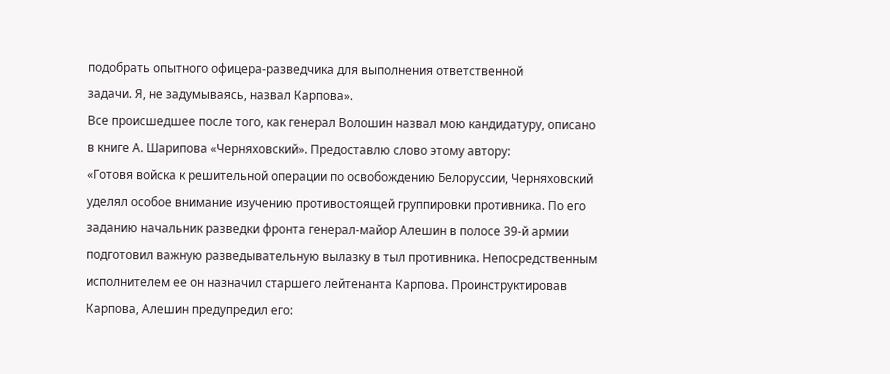подобрать опытного офицера-разведчика для выполнения ответственной
задачи. Я, не задумываясь, назвал Карпова».
Все происшедшее после того, как генерал Волошин назвал мою кандидатуру, описано
в книге А. Шарипова «Черняховский». Предоставлю слово этому автору:
«Готовя войска к решительной операции по освобождению Белоруссии, Черняховский
уделял особое внимание изучению противостоящей группировки противника. По его
заданию начальник разведки фронта генерал-майор Алешин в полосе 39-й армии
подготовил важную разведывательную вылазку в тыл противника. Непосредственным
исполнителем ее он назначил старшего лейтенанта Карпова. Проинструктировав
Карпова, Алешин предупредил его: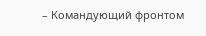– Командующий фронтом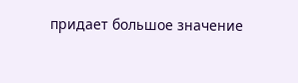придает большое значение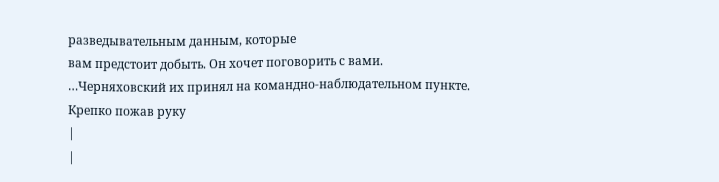разведывательным данным, которые
вам предстоит добыть. Он хочет поговорить с вами.
…Черняховский их принял на командно-наблюдательном пункте. Крепко пожав руку
|
|